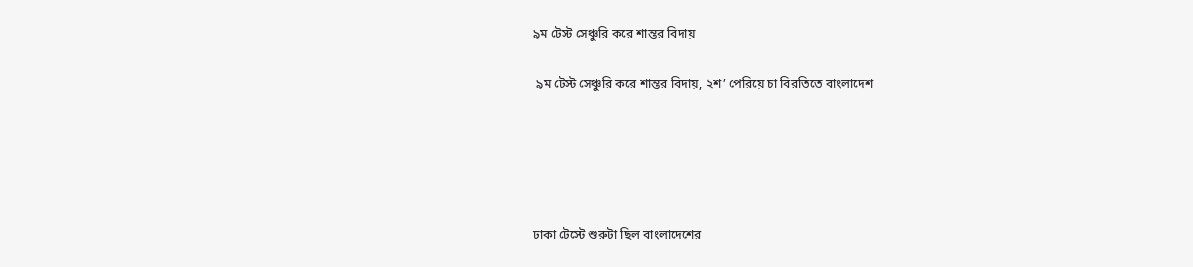৯ম টেস্ট সেঞ্চুরি করে শান্তর বিদায়

 ৯ম টেস্ট সেঞ্চুরি করে শান্তর বিদায়, ২শ’ পেরিয়ে চা বিরতিতে বাংলাদেশ





ঢাকা টেস্টে শুরুটা ছিল বাংলাদেশের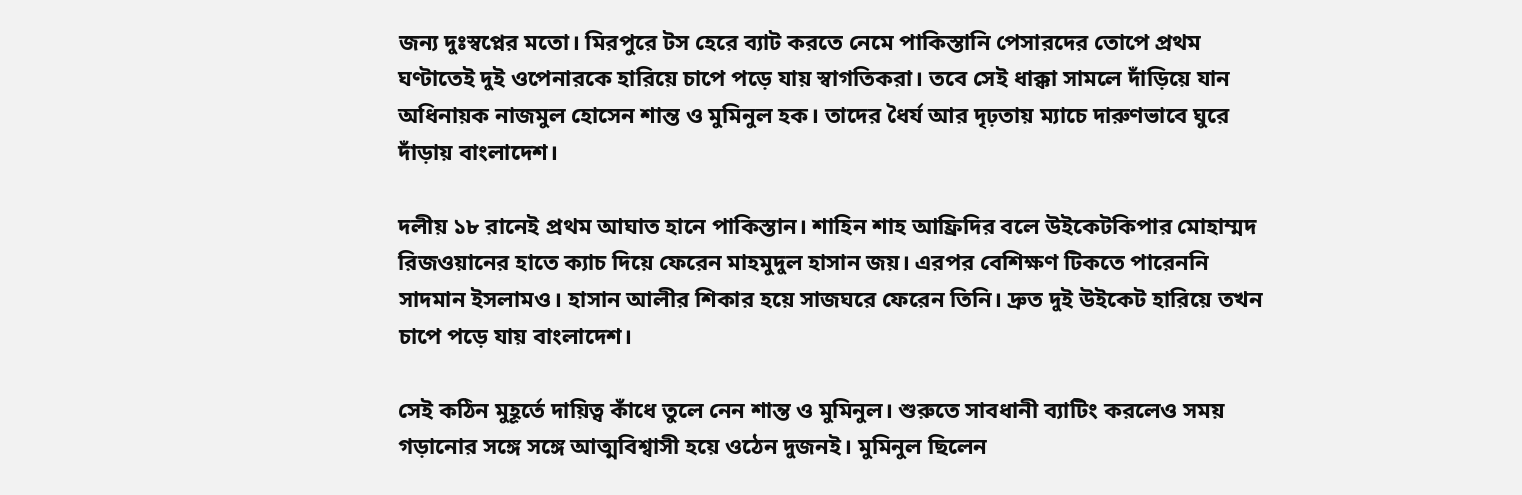জন্য দুঃস্বপ্নের মতো। মিরপুরে টস হেরে ব্যাট করতে নেমে পাকিস্তানি পেসারদের তোপে প্রথম ঘণ্টাতেই দুই ওপেনারকে হারিয়ে চাপে পড়ে যায় স্বাগতিকরা। তবে সেই ধাক্কা সামলে দাঁড়িয়ে যান অধিনায়ক নাজমুল হোসেন শান্ত ও মুমিনুল হক। তাদের ধৈর্য আর দৃঢ়তায় ম্যাচে দারুণভাবে ঘুরে দাঁড়ায় বাংলাদেশ।

দলীয় ১৮ রানেই প্রথম আঘাত হানে পাকিস্তান। শাহিন শাহ আফ্রিদির বলে উইকেটকিপার মোহাম্মদ রিজওয়ানের হাতে ক্যাচ দিয়ে ফেরেন মাহমুদুল হাসান জয়। এরপর বেশিক্ষণ টিকতে পারেননি সাদমান ইসলামও। হাসান আলীর শিকার হয়ে সাজঘরে ফেরেন তিনি। দ্রুত দুই উইকেট হারিয়ে তখন চাপে পড়ে যায় বাংলাদেশ।

সেই কঠিন মুহূর্তে দায়িত্ব কাঁধে তুলে নেন শান্ত ও মুমিনুল। শুরুতে সাবধানী ব্যাটিং করলেও সময় গড়ানোর সঙ্গে সঙ্গে আত্মবিশ্বাসী হয়ে ওঠেন দুজনই। মুমিনুল ছিলেন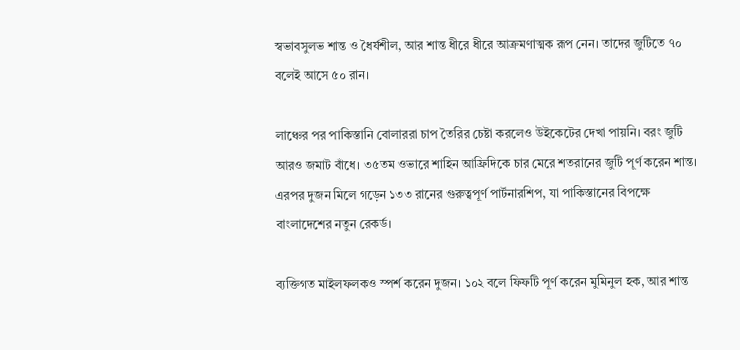স্বভাবসুলভ শান্ত ও ধৈর্যশীল, আর শান্ত ধীরে ধীরে আক্রমণাত্মক রূপ নেন। তাদের জুটিতে ৭০ বলেই আসে ৫০ রান।

লাঞ্চের পর পাকিস্তানি বোলাররা চাপ তৈরির চেষ্টা করলেও উইকেটের দেখা পায়নি। বরং জুটি আরও জমাট বাঁধে। ৩৫তম ওভারে শাহিন আফ্রিদিকে চার মেরে শতরানের জুটি পূর্ণ করেন শান্ত। এরপর দুজন মিলে গড়েন ১৩৩ রানের গুরুত্বপূর্ণ পার্টনারশিপ, যা পাকিস্তানের বিপক্ষে বাংলাদেশের নতুন রেকর্ড।

ব্যক্তিগত মাইলফলকও স্পর্শ করেন দুজন। ১০২ বলে ফিফটি পূর্ণ করেন মুমিনুল হক, আর শান্ত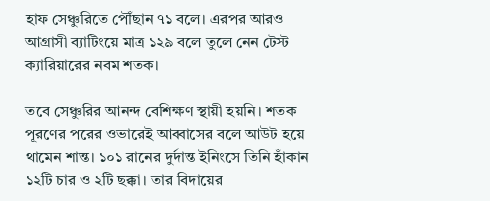হাফ সেঞ্চুরিতে পৌঁছান ৭১ বলে। এরপর আরও আগ্রাসী ব্যাটিংয়ে মাত্র ১২৯ বলে তুলে নেন টেস্ট ক্যারিয়ারের নবম শতক।

তবে সেঞ্চুরির আনন্দ বেশিক্ষণ স্থায়ী হয়নি। শতক পূরণের পরের ওভারেই আব্বাসের বলে আউট হয়ে থামেন শান্ত। ১০১ রানের দুর্দান্ত ইনিংসে তিনি হাঁকান ১২টি চার ও ২টি ছক্কা। তার বিদায়ের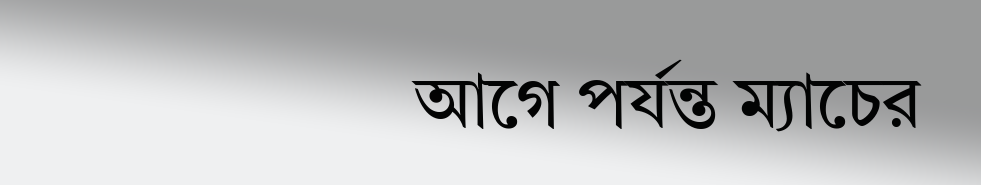আগে পর্যন্ত ম্যাচের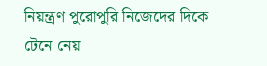নিয়ন্ত্রণ পুরোপুরি নিজেদের দিকে টেনে নেয়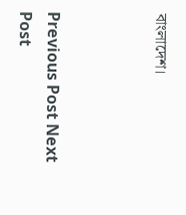বাংলাদেশ।



Previous Post Next Post